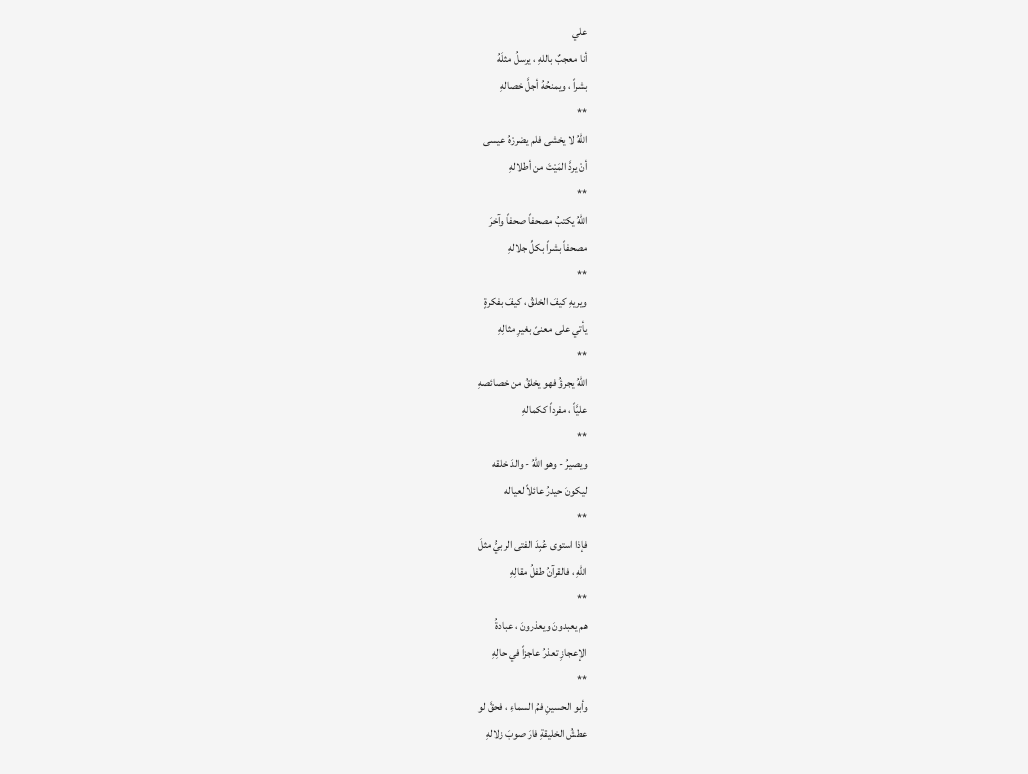علي
أنا معجبٌ باللهِ ، يرسلُ مثلَهُ
بشراً ، ويمنحُهُ أجلَّ خصالهِ
**
اللهُ لا يخشى فلم يضررْهُ عيسى
أنْ يردَّ المَيْتَ من أطلالهِ
**
اللهُ يكتبُ مصحفاً صحفاً وآخرَ
مصحفاً بشراً بكلِّ جلالهِ
**
ويريهِ كيفَ الخلقُ ، كيفَ بفكرةٍ
يأتي على معنىً بغيرِ مثالِهِ
**
اللهُ يجرؤُ فهو يخلقُ من خصائصهِ
عليَّاً ، مفرداً ككمالهِ
**
ويصيرُ - وهو اللهُ - والدَ خلقه
ليكونَ حيدرُ عائلاً لعياله
**
فإذا استوى عُبِدَ الفتى الربيُّ مثلَ
اللهِ ، فالقرآنُ طفلُ مقالِهِ
**
هم يعبدونَ ويعذرونَ ، عبادةُ
الإعجازِ تعذرُ عاجزاً في حالِهِ
**
وأبو الحسينِ فمُ السماءِ ، فحقَّ لو
عطشُ الخليقةِ فارَ صوبَ زلالهِ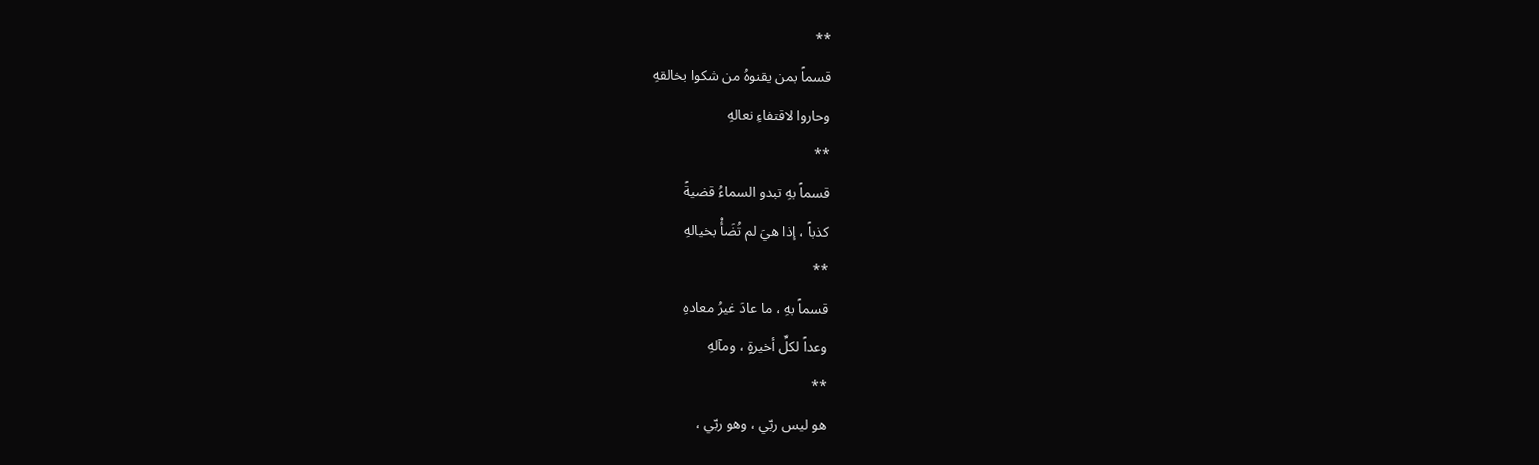**
قسماً بمن يقنوهُ من شكوا بخالقهِ
وحاروا لاقتفاءِ نعالهِ
**
قسماً بهِ تبدو السماءُ قضيةً
كذباً ، إذا هيَ لم تُضَأْ بخيالهِ
**
قسماً بهِ ، ما عادَ غيرُ معادهِ
وعداً لكلِّ أخيرةٍ ، ومآلهِ
**
هو ليس ربّي ، وهو ربّي ،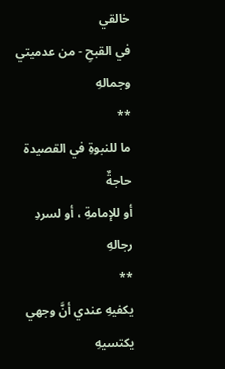خالقي
في القبحِ - من عدميتي وجمالهِ
**
ما للنبوةِ في القصيدة حاجةٌ
أو للإمامةِ ، أو لسردِ رجالهِ
**
يكفيهِ عندي أنَّ وجهي يكتسيهِ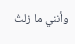وأنني ما زلتُ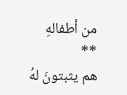من أطفالهِ
**
هم يثبتونَ لهُ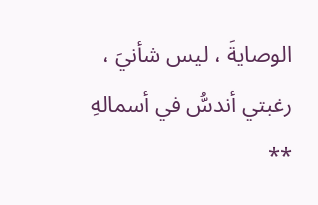الوصايةَ ، ليس شأنيَ ،
رغبتي أندسُّ في أسمالهِ
**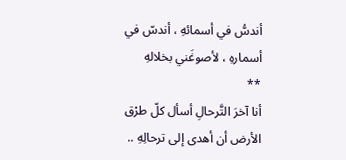أندسُّ في أسمائهِ ، أندسّ في
أسمارهِ ، لأصوغَني بخلالهِ
**
أنا آخرَ التَّرحالِ أسأل كلّ طرْق
الأرض أن أهدى إلى ترحالِهِ ..